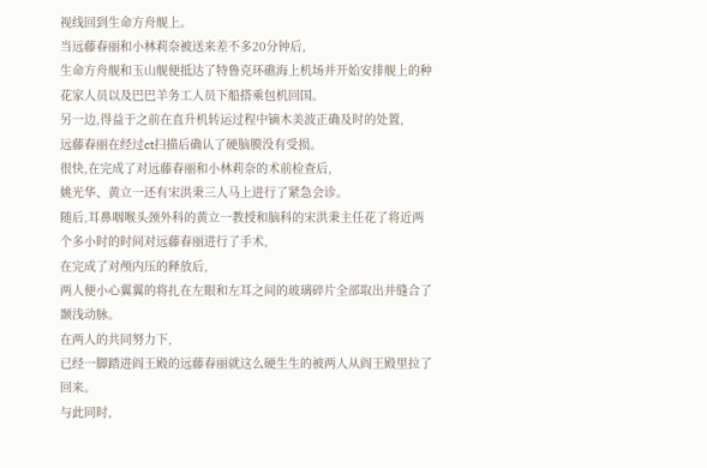视线回到生命方舟舰上。
当远藤春丽和小林莉奈被送来差不多20分钟后,
生命方舟舰和玉山舰便抵达了特鲁克环礁海上机场并开始安排舰上的种花家人员以及巴巴羊务工人员下船搭乘包机回国。
另一边,得益于之前在直升机转运过程中镝木美波正确及时的处置,
远藤春丽在经过ct扫描后确认了硬脑膜没有受损。
很快,在完成了对远藤春丽和小林莉奈的术前检查后,
姚光华、黄立一还有宋洪秉三人马上进行了紧急会诊。
随后,耳鼻咽喉头颈外科的黄立一教授和脑科的宋洪秉主任花了将近两个多小时的时间对远藤春丽进行了手术,
在完成了对颅内压的释放后,
两人便小心翼翼的将扎在左眼和左耳之间的玻璃碎片全部取出并缝合了颞浅动脉。
在两人的共同努力下,
已经一脚踏进阎王殿的远藤春丽就这么硬生生的被两人从阎王殿里拉了回来。
与此同时,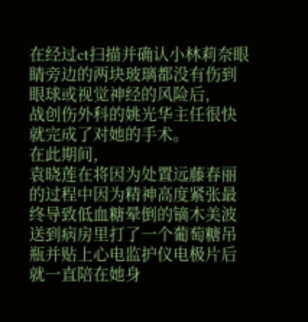在经过ct扫描并确认小林莉奈眼睛旁边的两块玻璃都没有伤到眼球或视觉神经的风险后,
战创伤外科的姚光华主任很快就完成了对她的手术。
在此期间,
袁晓莲在将因为处置远藤春丽的过程中因为精神高度紧张最终导致低血糖晕倒的镝木美波送到病房里打了一个葡萄糖吊瓶并贴上心电监护仪电极片后就一直陪在她身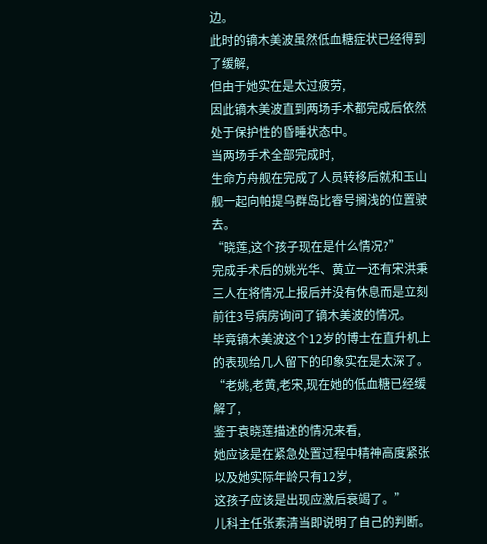边。
此时的镝木美波虽然低血糖症状已经得到了缓解,
但由于她实在是太过疲劳,
因此镝木美波直到两场手术都完成后依然处于保护性的昏睡状态中。
当两场手术全部完成时,
生命方舟舰在完成了人员转移后就和玉山舰一起向帕提乌群岛比睿号搁浅的位置驶去。
“晓莲,这个孩子现在是什么情况?”
完成手术后的姚光华、黄立一还有宋洪秉三人在将情况上报后并没有休息而是立刻前往3号病房询问了镝木美波的情况。
毕竟镝木美波这个12岁的博士在直升机上的表现给几人留下的印象实在是太深了。
“老姚,老黄,老宋,现在她的低血糖已经缓解了,
鉴于袁晓莲描述的情况来看,
她应该是在紧急处置过程中精神高度紧张以及她实际年龄只有12岁,
这孩子应该是出现应激后衰竭了。”
儿科主任张素清当即说明了自己的判断。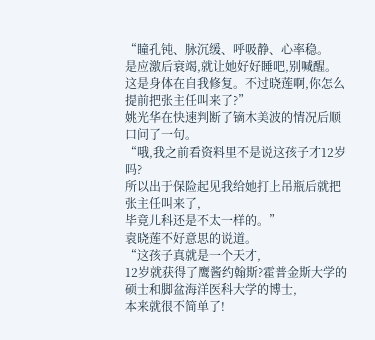“瞳孔钝、脉沉缓、呼吸静、心率稳。
是应激后衰竭,就让她好好睡吧,别喊醒。
这是身体在自我修复。不过晓莲啊,你怎么提前把张主任叫来了?”
姚光华在快速判断了镝木美波的情况后顺口问了一句。
“哦,我之前看资料里不是说这孩子才12岁吗?
所以出于保险起见我给她打上吊瓶后就把张主任叫来了,
毕竟儿科还是不太一样的。”
袁晓莲不好意思的说道。
“这孩子真就是一个天才,
12岁就获得了鹰酱约翰斯?霍普金斯大学的硕士和脚盆海洋医科大学的博士,
本来就很不简单了!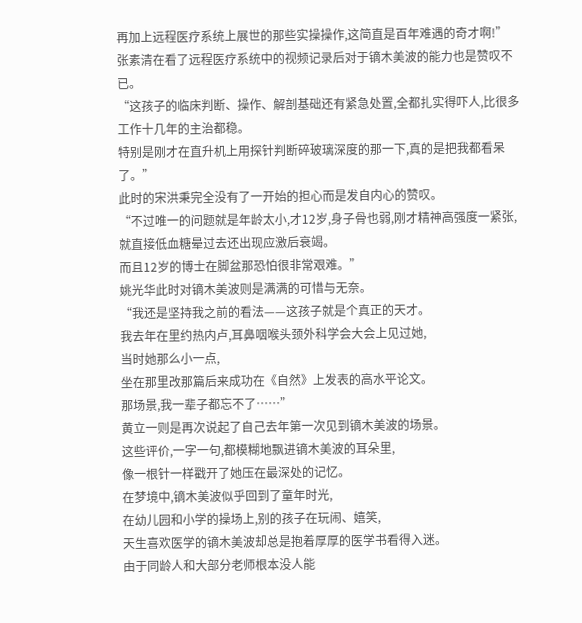再加上远程医疗系统上展世的那些实操操作,这简直是百年难遇的奇才啊!”
张素清在看了远程医疗系统中的视频记录后对于镝木美波的能力也是赞叹不已。
“这孩子的临床判断、操作、解剖基础还有紧急处置,全都扎实得吓人,比很多工作十几年的主治都稳。
特别是刚才在直升机上用探针判断碎玻璃深度的那一下,真的是把我都看呆了。”
此时的宋洪秉完全没有了一开始的担心而是发自内心的赞叹。
“不过唯一的问题就是年龄太小,才12岁,身子骨也弱,刚才精神高强度一紧张,
就直接低血糖晕过去还出现应激后衰竭。
而且12岁的博士在脚盆那恐怕很非常艰难。”
姚光华此时对镝木美波则是满满的可惜与无奈。
“我还是坚持我之前的看法——这孩子就是个真正的天才。
我去年在里约热内卢,耳鼻咽喉头颈外科学会大会上见过她,
当时她那么小一点,
坐在那里改那篇后来成功在《自然》上发表的高水平论文。
那场景,我一辈子都忘不了……”
黄立一则是再次说起了自己去年第一次见到镝木美波的场景。
这些评价,一字一句,都模糊地飘进镝木美波的耳朵里,
像一根针一样戳开了她压在最深处的记忆。
在梦境中,镝木美波似乎回到了童年时光,
在幼儿园和小学的操场上,别的孩子在玩闹、嬉笑,
天生喜欢医学的镝木美波却总是抱着厚厚的医学书看得入迷。
由于同龄人和大部分老师根本没人能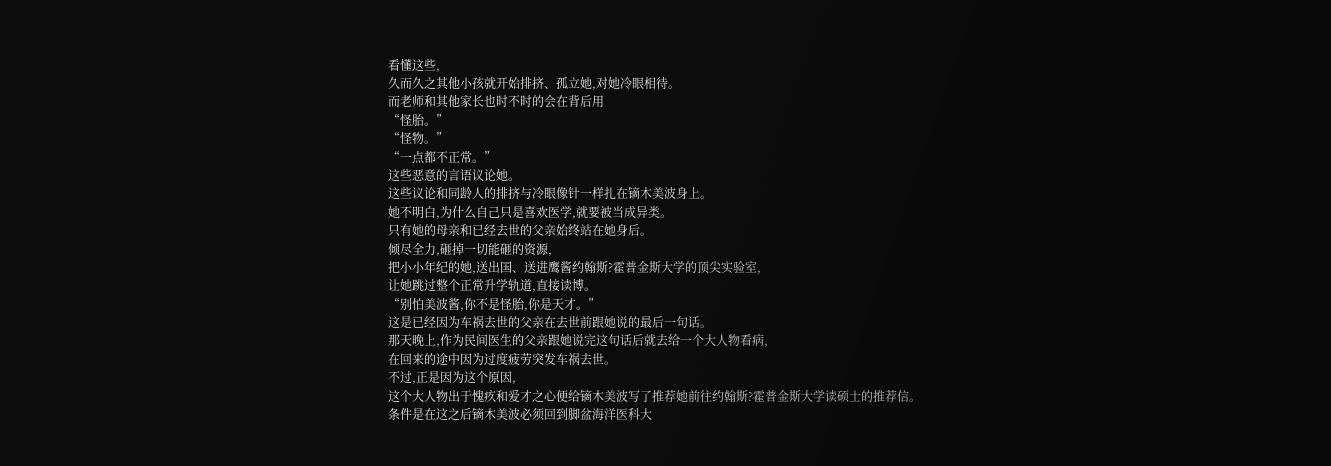看懂这些,
久而久之其他小孩就开始排挤、孤立她,对她冷眼相待。
而老师和其他家长也时不时的会在背后用
“怪胎。”
“怪物。”
“一点都不正常。”
这些恶意的言语议论她。
这些议论和同龄人的排挤与冷眼像针一样扎在镝木美波身上。
她不明白,为什么自己只是喜欢医学,就要被当成异类。
只有她的母亲和已经去世的父亲始终站在她身后。
倾尽全力,砸掉一切能砸的资源,
把小小年纪的她,送出国、送进鹰酱约翰斯?霍普金斯大学的顶尖实验室,
让她跳过整个正常升学轨道,直接读博。
“别怕美波酱,你不是怪胎,你是天才。”
这是已经因为车祸去世的父亲在去世前跟她说的最后一句话。
那天晚上,作为民间医生的父亲跟她说完这句话后就去给一个大人物看病,
在回来的途中因为过度疲劳突发车祸去世。
不过,正是因为这个原因,
这个大人物出于愧疚和爱才之心便给镝木美波写了推荐她前往约翰斯?霍普金斯大学读硕士的推荐信。
条件是在这之后镝木美波必须回到脚盆海洋医科大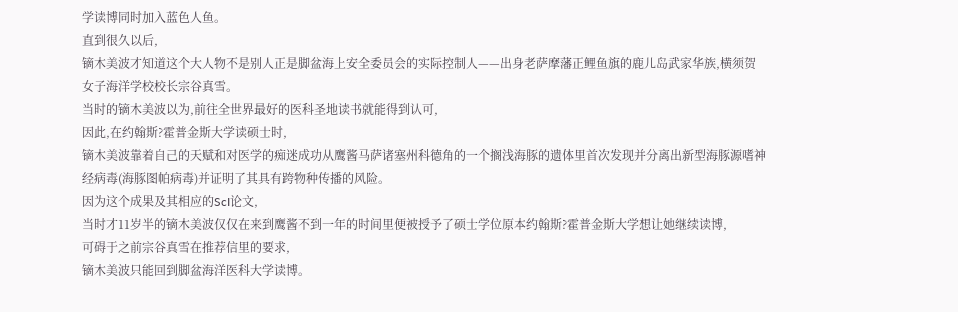学读博同时加入蓝色人鱼。
直到很久以后,
镝木美波才知道这个大人物不是别人正是脚盆海上安全委员会的实际控制人——出身老萨摩藩正鲤鱼旗的鹿儿岛武家华族,横须贺女子海洋学校校长宗谷真雪。
当时的镝木美波以为,前往全世界最好的医科圣地读书就能得到认可,
因此,在约翰斯?霍普金斯大学读硕士时,
镝木美波靠着自己的天赋和对医学的痴迷成功从鹰酱马萨诸塞州科德角的一个搁浅海豚的遗体里首次发现并分离出新型海豚源嗜神经病毒(海豚图帕病毒)并证明了其具有跨物种传播的风险。
因为这个成果及其相应的ScI论文,
当时才11岁半的镝木美波仅仅在来到鹰酱不到一年的时间里便被授予了硕士学位原本约翰斯?霍普金斯大学想让她继续读博,
可碍于之前宗谷真雪在推荐信里的要求,
镝木美波只能回到脚盆海洋医科大学读博。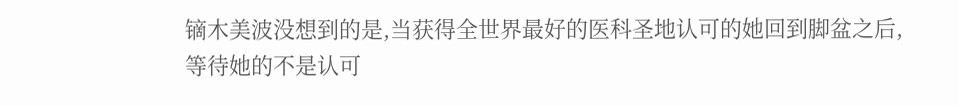镝木美波没想到的是,当获得全世界最好的医科圣地认可的她回到脚盆之后,
等待她的不是认可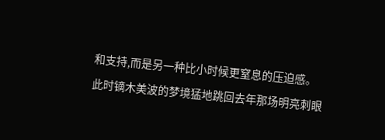和支持,而是另一种比小时候更窒息的压迫感。
此时镝木美波的梦境猛地跳回去年那场明亮刺眼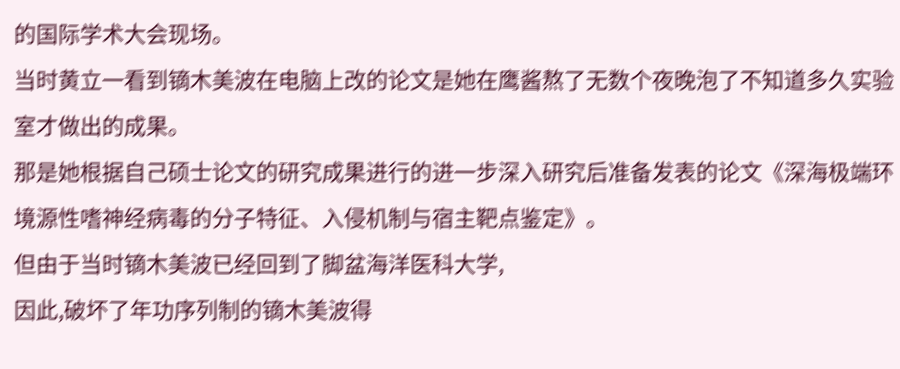的国际学术大会现场。
当时黄立一看到镝木美波在电脑上改的论文是她在鹰酱熬了无数个夜晚泡了不知道多久实验室才做出的成果。
那是她根据自己硕士论文的研究成果进行的进一步深入研究后准备发表的论文《深海极端环境源性嗜神经病毒的分子特征、入侵机制与宿主靶点鉴定》。
但由于当时镝木美波已经回到了脚盆海洋医科大学,
因此,破坏了年功序列制的镝木美波得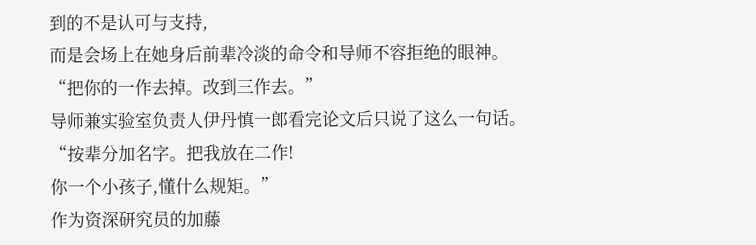到的不是认可与支持,
而是会场上在她身后前辈冷淡的命令和导师不容拒绝的眼神。
“把你的一作去掉。改到三作去。”
导师兼实验室负责人伊丹慎一郎看完论文后只说了这么一句话。
“按辈分加名字。把我放在二作!
你一个小孩子,懂什么规矩。”
作为资深研究员的加藤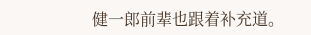健一郎前辈也跟着补充道。